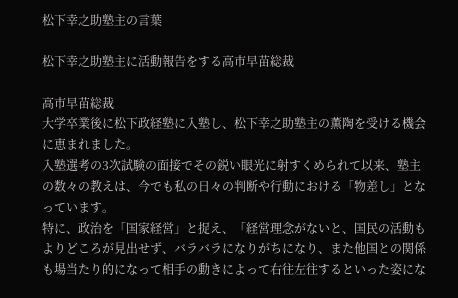松下幸之助塾主の言葉

松下幸之助塾主に活動報告をする高市早苗総裁

高市早苗総裁
大学卒業後に松下政経塾に入塾し、松下幸之助塾主の薫陶を受ける機会に恵まれました。
入塾選考の3次試験の面接でその鋭い眼光に射すくめられて以来、塾主の数々の教えは、今でも私の日々の判断や行動における「物差し」となっています。
特に、政治を「国家経営」と捉え、「経営理念がないと、国民の活動もよりどころが見出せず、バラバラになりがちになり、また他国との関係も場当たり的になって相手の動きによって右往左往するといった姿にな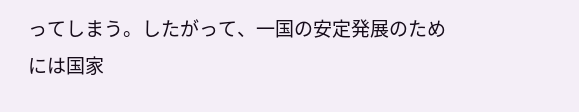ってしまう。したがって、一国の安定発展のためには国家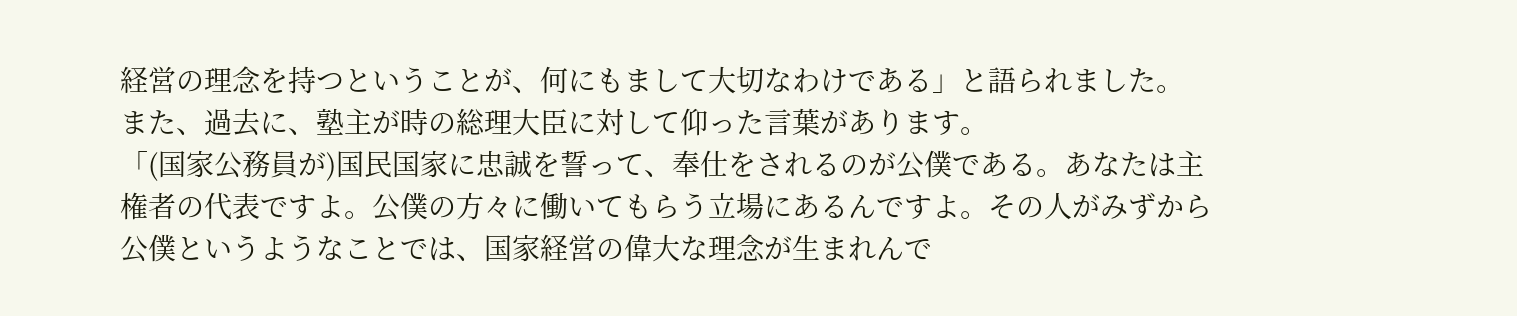経営の理念を持つということが、何にもまして大切なわけである」と語られました。
また、過去に、塾主が時の総理大臣に対して仰った言葉があります。
「(国家公務員が)国民国家に忠誠を誓って、奉仕をされるのが公僕である。あなたは主権者の代表ですよ。公僕の方々に働いてもらう立場にあるんですよ。その人がみずから公僕というようなことでは、国家経営の偉大な理念が生まれんで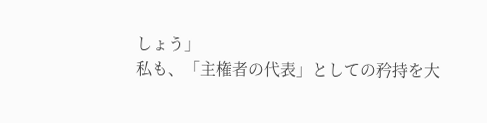しょう」
私も、「主権者の代表」としての矜持を大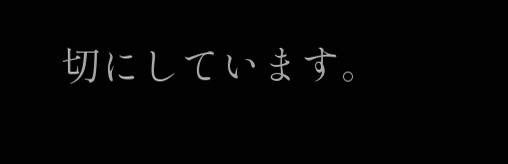切にしています。